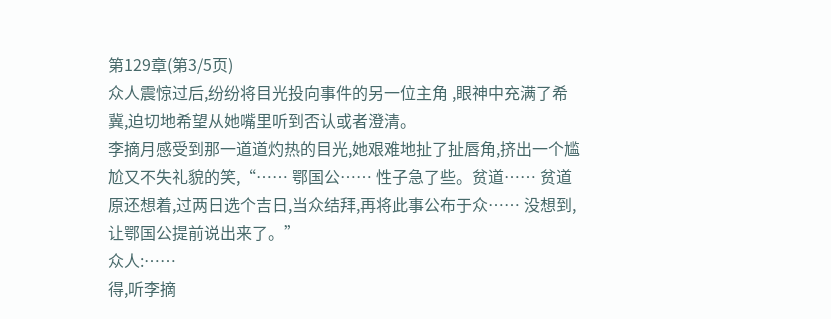第129章(第3/5页)
众人震惊过后,纷纷将目光投向事件的另一位主角 ,眼神中充满了希冀,迫切地希望从她嘴里听到否认或者澄清。
李摘月感受到那一道道灼热的目光,她艰难地扯了扯唇角,挤出一个尴尬又不失礼貌的笑,“…… 鄂国公…… 性子急了些。贫道…… 贫道原还想着,过两日选个吉日,当众结拜,再将此事公布于众…… 没想到,让鄂国公提前说出来了。”
众人:……
得,听李摘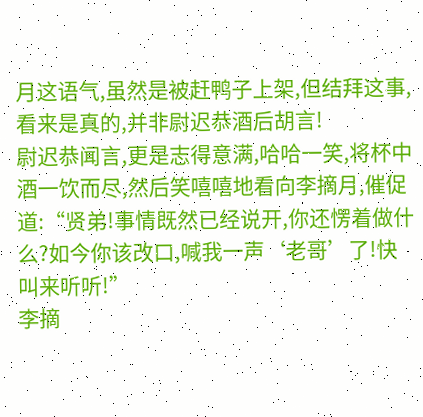月这语气,虽然是被赶鸭子上架,但结拜这事,看来是真的,并非尉迟恭酒后胡言!
尉迟恭闻言,更是志得意满,哈哈一笑,将杯中酒一饮而尽,然后笑嘻嘻地看向李摘月,催促道:“贤弟!事情既然已经说开,你还愣着做什么?如今你该改口,喊我一声‘老哥’了!快叫来听听!”
李摘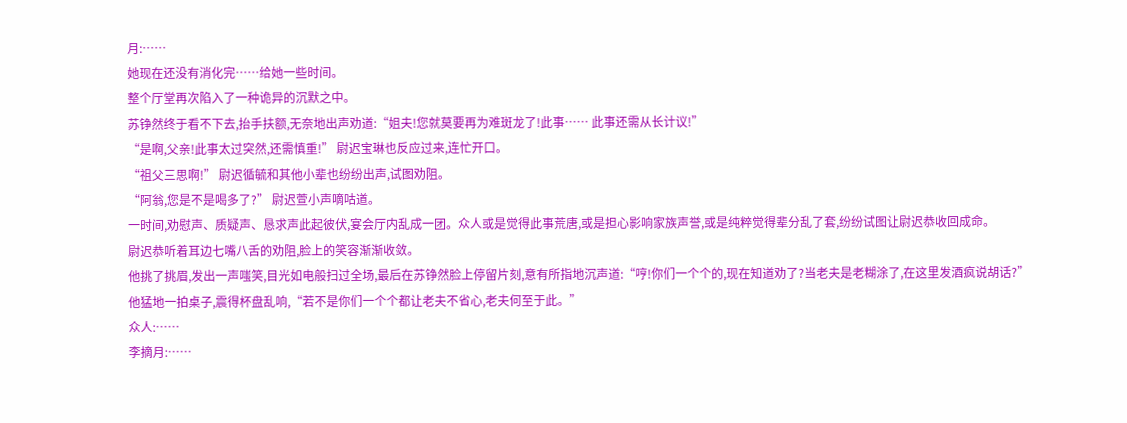月:……
她现在还没有消化完……给她一些时间。
整个厅堂再次陷入了一种诡异的沉默之中。
苏铮然终于看不下去,抬手扶额,无奈地出声劝道:“姐夫!您就莫要再为难斑龙了!此事…… 此事还需从长计议!”
“是啊,父亲!此事太过突然,还需慎重!” 尉迟宝琳也反应过来,连忙开口。
“祖父三思啊!” 尉迟循毓和其他小辈也纷纷出声,试图劝阻。
“阿翁,您是不是喝多了?” 尉迟萱小声嘀咕道。
一时间,劝慰声、质疑声、恳求声此起彼伏,宴会厅内乱成一团。众人或是觉得此事荒唐,或是担心影响家族声誉,或是纯粹觉得辈分乱了套,纷纷试图让尉迟恭收回成命。
尉迟恭听着耳边七嘴八舌的劝阻,脸上的笑容渐渐收敛。
他挑了挑眉,发出一声嗤笑,目光如电般扫过全场,最后在苏铮然脸上停留片刻,意有所指地沉声道:“哼!你们一个个的,现在知道劝了?当老夫是老糊涂了,在这里发酒疯说胡话?”
他猛地一拍桌子,震得杯盘乱响,“若不是你们一个个都让老夫不省心,老夫何至于此。”
众人:……
李摘月:……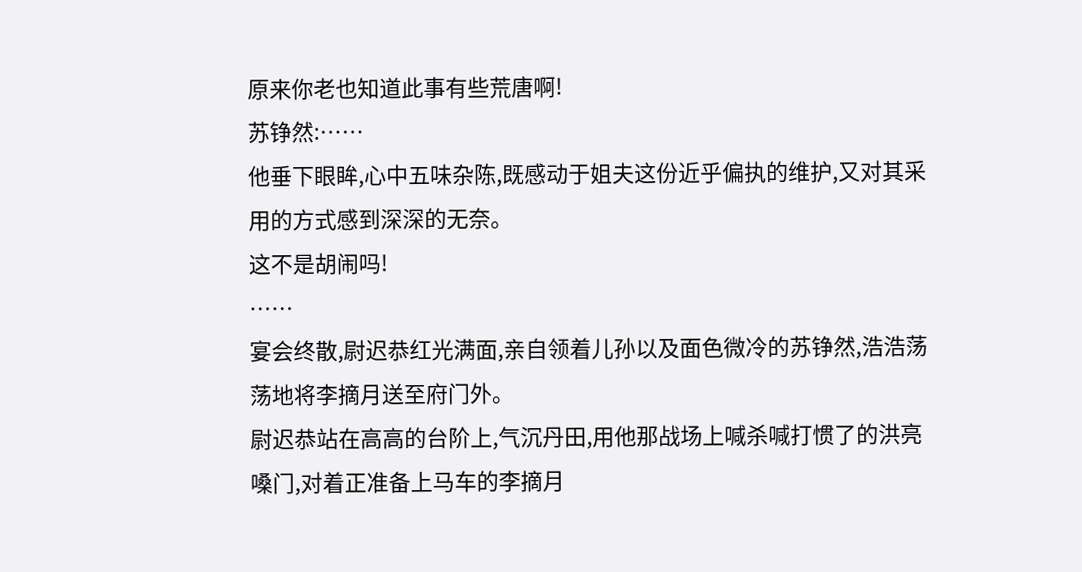原来你老也知道此事有些荒唐啊!
苏铮然:……
他垂下眼眸,心中五味杂陈,既感动于姐夫这份近乎偏执的维护,又对其采用的方式感到深深的无奈。
这不是胡闹吗!
……
宴会终散,尉迟恭红光满面,亲自领着儿孙以及面色微冷的苏铮然,浩浩荡荡地将李摘月送至府门外。
尉迟恭站在高高的台阶上,气沉丹田,用他那战场上喊杀喊打惯了的洪亮嗓门,对着正准备上马车的李摘月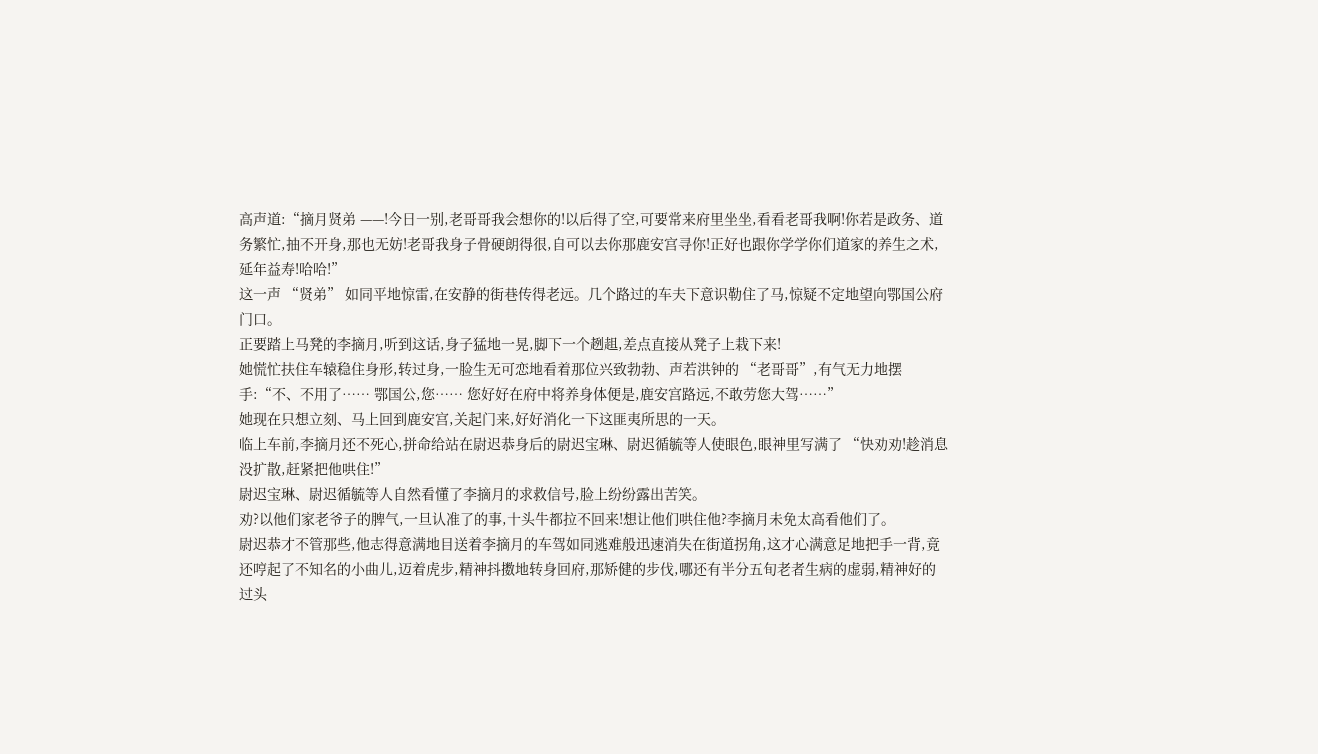高声道:“摘月贤弟 ——!今日一别,老哥哥我会想你的!以后得了空,可要常来府里坐坐,看看老哥我啊!你若是政务、道务繁忙,抽不开身,那也无妨!老哥我身子骨硬朗得很,自可以去你那鹿安宫寻你!正好也跟你学学你们道家的养生之术,延年益寿!哈哈!”
这一声 “贤弟” 如同平地惊雷,在安静的街巷传得老远。几个路过的车夫下意识勒住了马,惊疑不定地望向鄂国公府门口。
正要踏上马凳的李摘月,听到这话,身子猛地一晃,脚下一个趔趄,差点直接从凳子上栽下来!
她慌忙扶住车辕稳住身形,转过身,一脸生无可恋地看着那位兴致勃勃、声若洪钟的 “老哥哥”,有气无力地摆手:“不、不用了…… 鄂国公,您…… 您好好在府中将养身体便是,鹿安宫路远,不敢劳您大驾……”
她现在只想立刻、马上回到鹿安宫,关起门来,好好消化一下这匪夷所思的一天。
临上车前,李摘月还不死心,拼命给站在尉迟恭身后的尉迟宝琳、尉迟循毓等人使眼色,眼神里写满了 “快劝劝!趁消息没扩散,赶紧把他哄住!”
尉迟宝琳、尉迟循毓等人自然看懂了李摘月的求救信号,脸上纷纷露出苦笑。
劝?以他们家老爷子的脾气,一旦认准了的事,十头牛都拉不回来!想让他们哄住他?李摘月未免太高看他们了。
尉迟恭才不管那些,他志得意满地目送着李摘月的车驾如同逃难般迅速消失在街道拐角,这才心满意足地把手一背,竟还哼起了不知名的小曲儿,迈着虎步,精神抖擞地转身回府,那矫健的步伐,哪还有半分五旬老者生病的虚弱,精神好的过头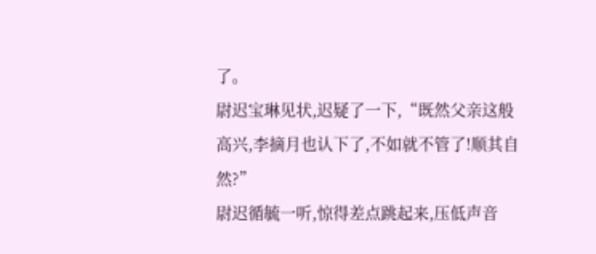了。
尉迟宝琳见状,迟疑了一下,“既然父亲这般高兴,李摘月也认下了,不如就不管了!顺其自然?”
尉迟循毓一听,惊得差点跳起来,压低声音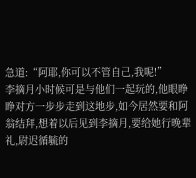急道:“阿耶,你可以不管自己,我呢!”
李摘月小时候可是与他们一起玩的,他眼睁睁对方一步步走到这地步,如今居然要和阿翁结拜,想着以后见到李摘月,要给她行晚辈礼,尉迟循毓的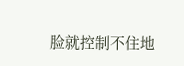脸就控制不住地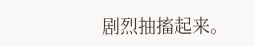剧烈抽搐起来。